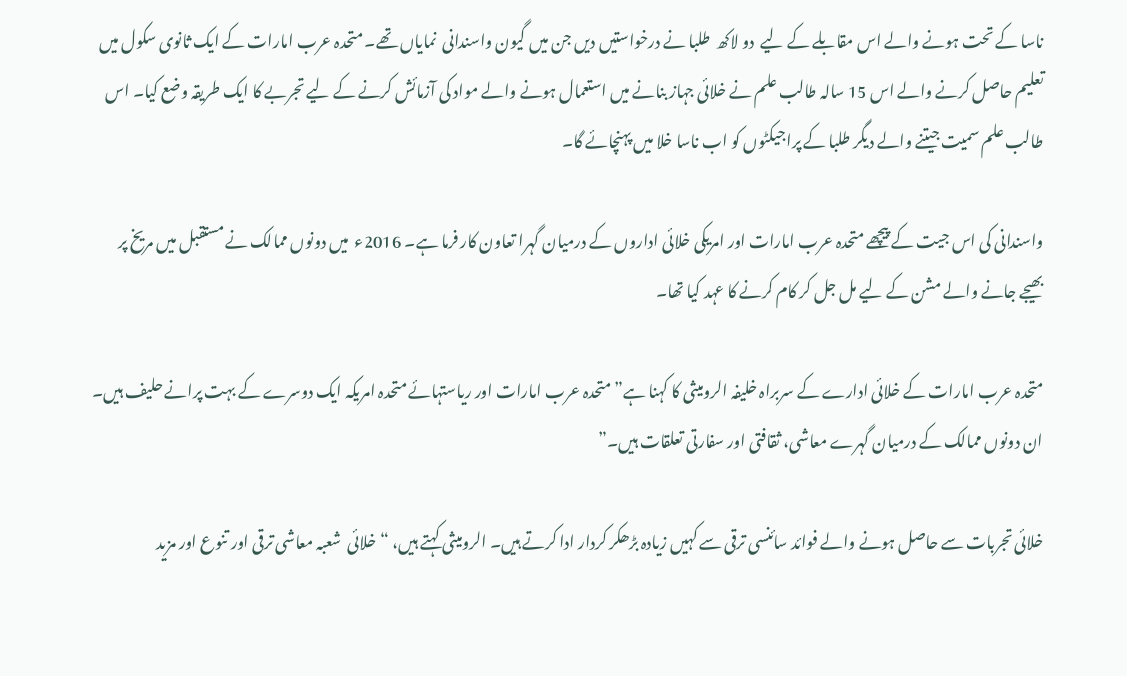ناسا کے تحت ہونے والے اس مقابلے کے لیے  دو لاکھ  طلبا نے درخواستیں دیں جن میں گیون واسندانی  نمایاں تھے۔ متحدہ عرب امارات کے ایک ثانوی سکول میں تعلیم حاصل کرنے والے اس 15 سالہ طالب علم نے خلائی جہاز بنانے میں استعمال ہونے والے مواد کی آزمائش کرنے کے لیے تجربے کا ایک طریقہ وضع کیا۔ اس طالب علم سمیت جیتنے والے دیگر طلبا کے پراجیکٹوں کو اب ناسا خلا میں پہنچائے گا۔

واسندانی کی اس جیت کے پیچھے متحدہ عرب امارات اور امریکی خلائی اداروں کے درمیان گہرا تعاون کار فرما ہے۔ 2016ء  میں دونوں ممالک نے مستقبل میں مریخ پر بھیجے جانے والے مشن کے لیے مل جل کر کام کرنے کا عہد کیا تھا۔

متحدہ عرب امارات کے خلائی ادارے کے سربراہ خلیفہ الرومیثی کا کہنا ہے”متحدہ عرب امارات اور ریاستہائے متحدہ امریکہ ایک دوسرے کے بہت پرانے حلیف ہیں۔ ان دونوں ممالک کے درمیان گہرے معاشی، ثقافتی اور سفارتی تعلقات ہیں۔”

خلائی تجربات سے حاصل ہونے والے فوائد سائنسی ترقی سے کہیں زیادہ بڑھکر کردار ادا کرتے ہیں۔ الرومیثی کہتے ہیں، “خلائی  شعبہ معاشی ترقی اور تنوع اور مزید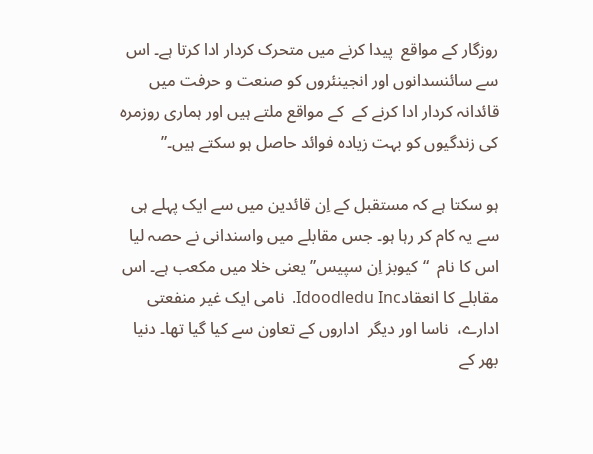روزگار کے مواقع  پیدا کرنے میں متحرک کردار ادا کرتا ہے۔ اس سے سائنسدانوں اور انجینئروں کو صنعت و حرفت میں قائدانہ کردار ادا کرنے کے  کے مواقع ملتے ہیں اور ہماری روزمرہ کی زندگیوں کو بہت زیادہ فوائد حاصل ہو سکتے ہیں۔”

ہو سکتا ہے کہ مستقبل کے اِن قائدین میں سے ایک پہلے ہی سے یہ کام کر رہا ہو۔ جس مقابلے میں واسندانی نے حصہ لیا اس کا نام  “کیوبز اِن سپیس” یعنی خلا میں مکعب ہے۔ اس مقابلے کا انعقادIdoodledu Inc.  نامی ایک غیر منفعتی ادارے،  ناسا اور دیگر  اداروں کے تعاون سے کیا گیا تھا۔ دنیا بھر کے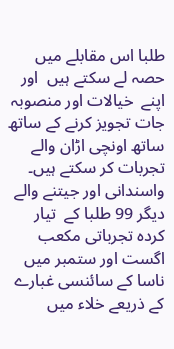طلبا اس مقابلے میں حصہ لے سکتے ہیں  اور اپنے  خیالات اور منصوبہ جات تجویز کرنے کے ساتھ ساتھ اونچی اڑان والے تجربات کر سکتے ہیں۔ واسندانی اور جیتنے والے دیگر 99 طلبا کے  تیار کردہ تجرباتی مکعب  اگست اور ستمبر میں ناسا کے سائنسی غبارے  کے ذریعے خلاء میں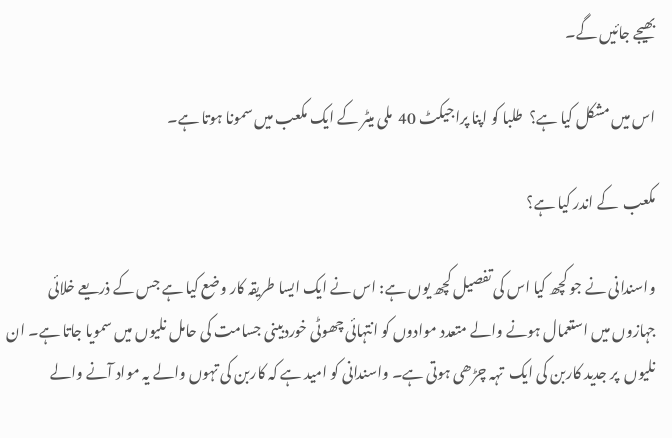بھیجے جائیں گے۔

اس میں مشکل کیا ہے؟  طلبا کو اپنا پراجیکٹ 40  ملی میٹر کے ایک مکعب میں سمونا ہوتا ہے۔

مکعب  کے اندر کیا ہے؟

واسندانی نے جو کچھ کیا اس کی تفصیل کچھ یوں ہے: اس نے ایک ایسا طریقہ کار وضع کیا ہے جس کے ذریعے خلائی جہازوں میں استعمال ہونے والے متعدد موادوں کو انتہائی چھوٹی خوردبینی جسامت کی حامل نلیوں میں سمویا جاتا ہے۔ ان نلیوں  پر جدید کاربن کی ایک  تہہ چڑھی ہوتی ہے۔ واسندانی کو امید ہے کہ کاربن کی تہوں والے یہ مواد آنے والے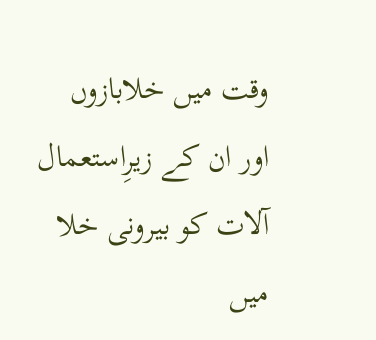وقت میں خلابازوں اور ان کے زیرِاستعمال آلات کو بیرونی خلا میں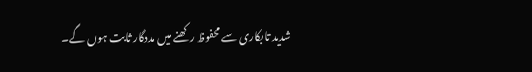شدید تابکاری سے محفوظ رکھنے میں مددگار ثابت ہوں گے۔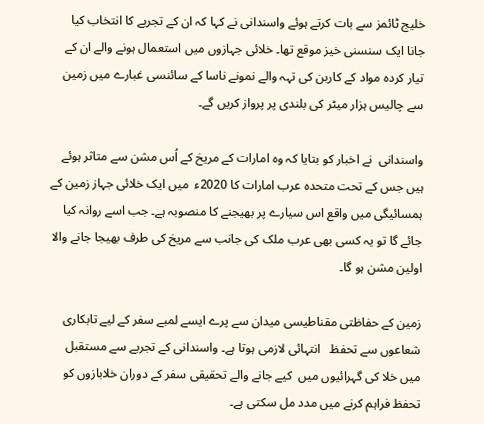خلیج ٹائمز سے بات کرتے ہوئے واسندانی نے کہا کہ ان کے تجربے کا انتخاب کیا جانا ایک سنسنی خیز موقع تھا۔ خلائی جہازوں میں استعمال ہونے والے ان کے تیار کردہ مواد کے کاربن کی تہہ والے نمونے ناسا کے سائنسی غبارے میں زمین سے چالیس ہزار میٹر کی بلندی پر پرواز کریں گے۔

واسندانی  نے اخبار کو بتایا کہ وہ امارات کے مریخ کے اُس مشن سے متاثر ہوئے ہیں جس کے تحت متحدہ عرب امارات کا 2020ء  میں ایک خلائی جہاز زمین کے ہمسائیگی میں واقع اس سیارے پر بھیجنے کا منصوبہ ہے۔ جب اسے روانہ کیا جائے گا تو یہ کسی بھی عرب ملک کی جانب سے مریخ کی طرف بھیجا جانے والا اولین مشن ہو گا۔

زمین کے حفاظتی مقناطیسی میدان سے پرے ایسے لمبے سفر کے لیے تابکاری شعاعوں سے تحفظ   انتہائی لازمی ہوتا ہے۔ واسندانی کے تجربے سے مستقبل میں خلا کی گہرائیوں میں  کیے جانے والے تحقیقی سفر کے دوران خلابازوں کو تحفظ فراہم کرنے میں مدد مل سکتی ہے۔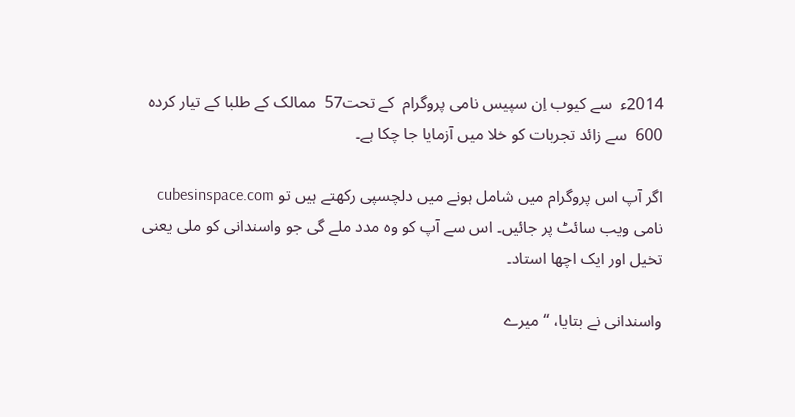2014ء  سے کیوب اِن سپیس نامی پروگرام  کے تحت57  ممالک کے طلبا کے تیار کردہ 600  سے زائد تجربات کو خلا میں آزمایا جا چکا ہے۔

اگر آپ اس پروگرام میں شامل ہونے میں دلچسپی رکھتے ہیں تو cubesinspace.com  نامی ویب سائٹ پر جائیں۔ اس سے آپ کو وہ مدد ملے گی جو واسندانی کو ملی یعنی تخیل اور ایک اچھا استاد۔

واسندانی نے بتایا، “میرے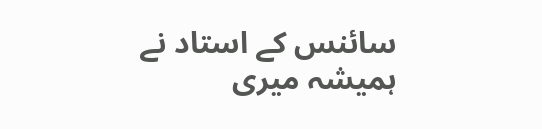سائنس کے استاد نے ہمیشہ میری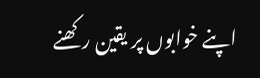اپنے خوابوں پر یقین رکھنے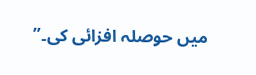میں حوصلہ افزائی کی۔”